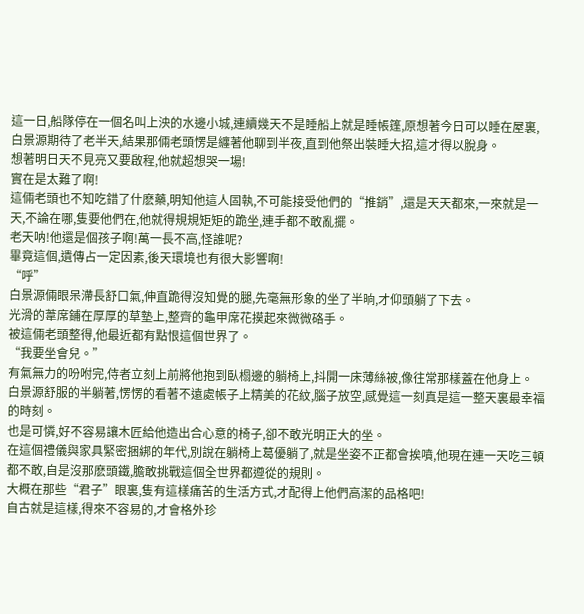這一日,船隊停在一個名叫上泱的水邊小城,連續幾天不是睡船上就是睡帳篷,原想著今日可以睡在屋裏,白景源期待了老半天,結果那倆老頭愣是纏著他聊到半夜,直到他祭出裝睡大招,這才得以脫身。
想著明日天不見亮又要啟程,他就超想哭一場!
實在是太難了啊!
這倆老頭也不知吃錯了什麽藥,明知他這人固執,不可能接受他們的“推銷”,還是天天都來,一來就是一天,不論在哪,隻要他們在,他就得規規矩矩的跪坐,連手都不敢亂擺。
老天呐!他還是個孩子啊!萬一長不高,怪誰呢?
畢竟這個,遺傳占一定因素,後天環境也有很大影響啊!
“呼”
白景源倆眼呆滯長舒口氣,伸直跪得沒知覺的腿,先毫無形象的坐了半晌,才仰頭躺了下去。
光滑的葦席鋪在厚厚的草墊上,整齊的龜甲席花摸起來微微硌手。
被這倆老頭整得,他最近都有點恨這個世界了。
“我要坐會兒。”
有氣無力的吩咐完,侍者立刻上前將他抱到臥榻邊的躺椅上,抖開一床薄絲被,像往常那樣蓋在他身上。
白景源舒服的半躺著,愣愣的看著不遠處帳子上精美的花紋,腦子放空,感覺這一刻真是這一整天裏最幸福的時刻。
也是可憐,好不容易讓木匠給他造出合心意的椅子,卻不敢光明正大的坐。
在這個禮儀與家具緊密捆綁的年代,別說在躺椅上葛優躺了,就是坐姿不正都會挨噴,他現在連一天吃三頓都不敢,自是沒那麽頭鐵,膽敢挑戰這個全世界都遵從的規則。
大概在那些“君子”眼裏,隻有這樣痛苦的生活方式,才配得上他們高潔的品格吧!
自古就是這樣,得來不容易的,才會格外珍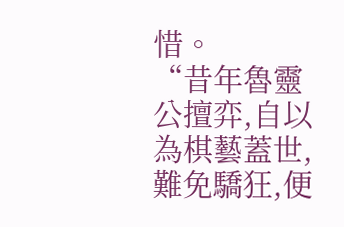惜。
“昔年魯靈公擅弈,自以為棋藝蓋世,難免驕狂,便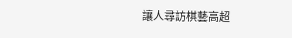讓人尋訪棋藝高超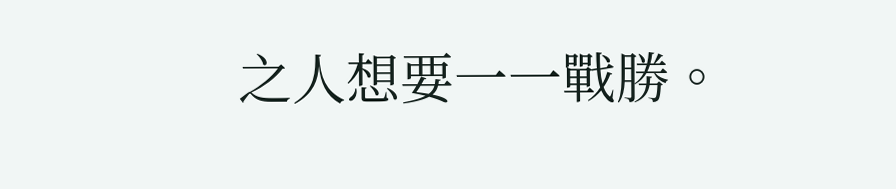之人想要一一戰勝。